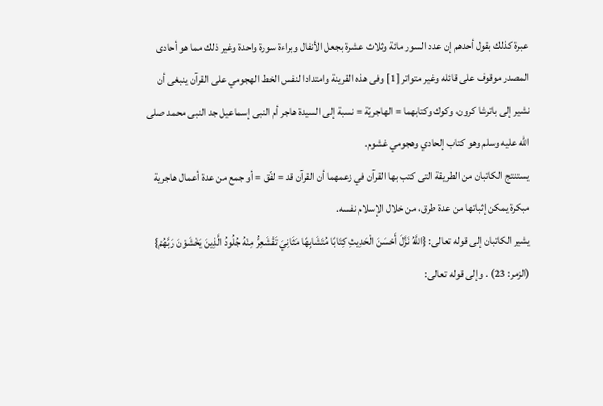عبرة كذلك بقول أحدهم إن عدد السور مائة وثلاث عشرة بجعل الأنفال وبراءة سورة واحدة وغير ذلك مما هو أحادى المصدر موقوف على قائله وغير متواتر [1] وفى هذه القرينة وامتدادا لنفس الخط الهجومي على القرآن ينبغى أن نشير إلى باترشا كرون، وكوك وكتابهما = الهاجريّة = نسبة إلى السيدة هاجر أم النبى إسماعيل جد النبى محمد صلى الله عليه وسلم وهو كتاب إلحادي وهجومي غشوم.
يستنتج الكاتبان من الطريقة التى كتب بها القرآن في زعمهما أن القرآن قد = لفّق = أو جمع من عدة أعمال هاجرية مبكرة يمكن إثباتها من عدة طرق، من خلال الإسلام نفسه.
يشير الكاتبان إلى قوله تعالى: {اللَّهُ نَزَّلَ أَحْسَنَ الْحَدِيثِ كِتَابًا مُتَشَابِهًا مَثَانِيَ تَقْشَعِرُّ مِنْهُ جُلُودُ الَّذِينَ يَخْشَوْنَ رَبَّهُمْ} (الزمر: 23) . وإلى قوله تعالى: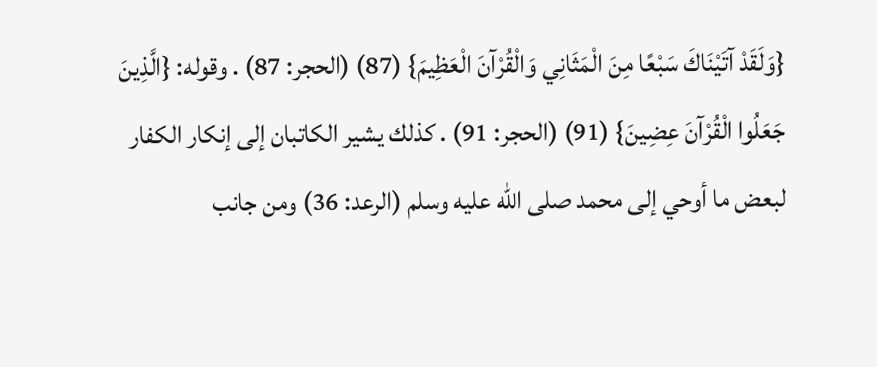{وَلَقَدْ آتَيْنَاكَ سَبْعًا مِنَ الْمَثَانِي وَالْقُرْآنَ الْعَظِيمَ} (87) (الحجر: 87) . وقوله: {الَّذِينَ جَعَلُوا الْقُرْآنَ عِضِينَ} (91) (الحجر: 91) . كذلك يشير الكاتبان إلى إنكار الكفار لبعض ما أوحي إلى محمد صلى الله عليه وسلم (الرعد: 36) ومن جانب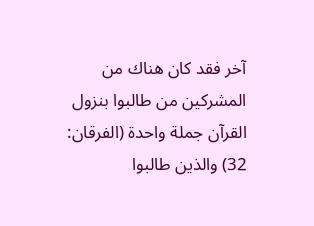آخر فقد كان هناك من المشركين من طالبوا بنزول القرآن جملة واحدة (الفرقان: 32) والذين طالبوا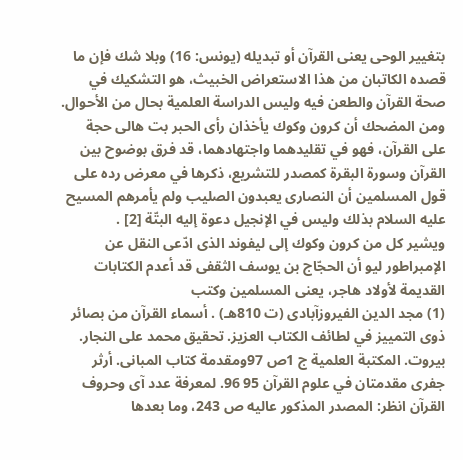بتغيير الوحى يعنى القرآن أو تبديله (يونس: 16) وبلا شك فإن ما قصده الكاتبان من هذا الاستعراض الخبيث، هو التشكيك في صحة القرآن والطعن فيه وليس الدراسة العلمية بحال من الأحوال.
ومن المضحك أن كرون وكوك يأخذان رأى الحبر بت هالى حجة على القرآن، فهو في تقليدهما واجتهادهما، قد فرق بوضوح بين القرآن وسورة البقرة كمصدر للتشريع، ذكرها في معرض رده على قول المسلمين أن النصارى يعبدون الصليب ولم يأمرهم المسيح عليه السلام بذلك وليس في الإنجيل دعوة إليه البتّة [2] .
ويشير كل من كرون وكوك إلى ليفوند الذى ادّعى النقل عن الإمبراطور ليو أن الحجّاج بن يوسف الثقفى قد أعدم الكتابات القديمة لأولاد هاجر، يعنى المسلمين وكتب
(1) مجد الدين الفيروزآبادى (ت 810هـ) . أسماء القرآن من بصائر ذوى التمييز في لطائف الكتاب العزيز. تحقيق محمد على النجار. بيروت. المكتبة العلمية ج 1ص 97ومقدمة كتاب المبانى. أرثر جفرى مقدمتان في علوم القرآن 95 96. لمعرفة عدد آى وحروف القرآن انظر: المصدر المذكور عاليه ص 243، وما بعدها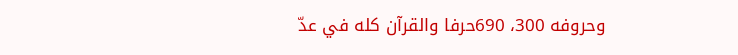وحروفه 300، 690حرفا والقرآن كله في عدّ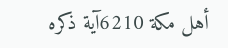أهل مكة 6210آية ذكره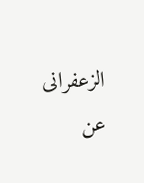الزعفرانى عن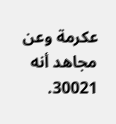عكرمة وعن مجاهد أنه 30021.